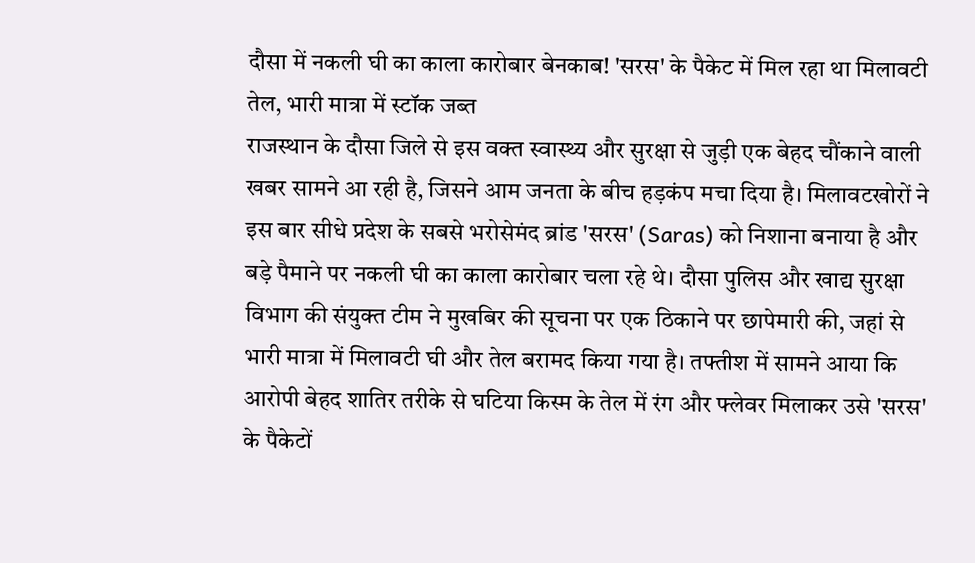दौसा में नकली घी का काला कारोबार बेनकाब! 'सरस' के पैकेट में मिल रहा था मिलावटी तेल, भारी मात्रा में स्टॉक जब्त
राजस्थान के दौसा जिले से इस वक्त स्वास्थ्य और सुरक्षा से जुड़ी एक बेहद चौंकाने वाली खबर सामने आ रही है, जिसने आम जनता के बीच हड़कंप मचा दिया है। मिलावटखोरों ने इस बार सीधे प्रदेश के सबसे भरोसेमंद ब्रांड 'सरस' (Saras) को निशाना बनाया है और बड़े पैमाने पर नकली घी का काला कारोबार चला रहे थे। दौसा पुलिस और खाद्य सुरक्षा विभाग की संयुक्त टीम ने मुखबिर की सूचना पर एक ठिकाने पर छापेमारी की, जहां से भारी मात्रा में मिलावटी घी और तेल बरामद किया गया है। तफ्तीश में सामने आया कि आरोपी बेहद शातिर तरीके से घटिया किस्म के तेल में रंग और फ्लेवर मिलाकर उसे 'सरस' के पैकेटों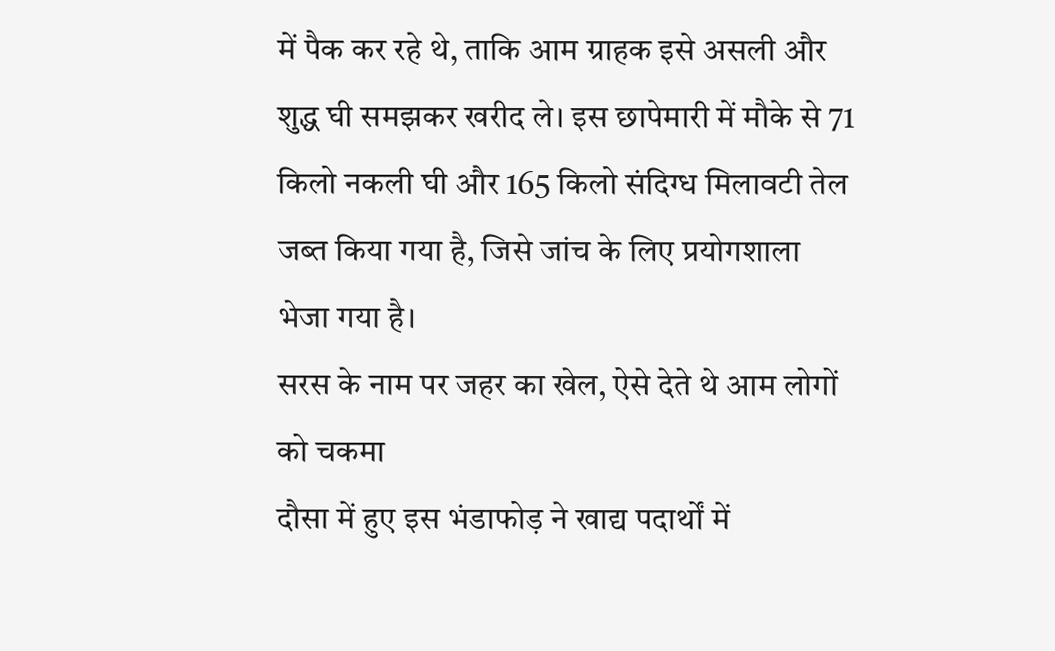में पैक कर रहे थे, ताकि आम ग्राहक इसे असली और शुद्ध घी समझकर खरीद ले। इस छापेमारी में मौके से 71 किलो नकली घी और 165 किलो संदिग्ध मिलावटी तेल जब्त किया गया है, जिसे जांच के लिए प्रयोगशाला भेजा गया है।
सरस के नाम पर जहर का खेल, ऐसे देते थे आम लोगों को चकमा
दौसा में हुए इस भंडाफोड़ ने खाद्य पदार्थों में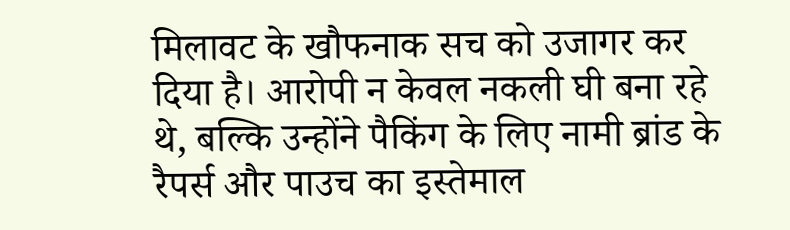मिलावट के खौफनाक सच को उजागर कर दिया है। आरोपी न केवल नकली घी बना रहे थे, बल्कि उन्होंने पैकिंग के लिए नामी ब्रांड के रैपर्स और पाउच का इस्तेमाल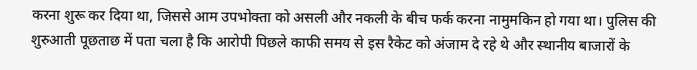करना शुरू कर दिया था, जिससे आम उपभोक्ता को असली और नकली के बीच फर्क करना नामुमकिन हो गया था। पुलिस की शुरुआती पूछताछ में पता चला है कि आरोपी पिछले काफी समय से इस रैकेट को अंजाम दे रहे थे और स्थानीय बाजारों के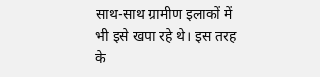साथ-साथ ग्रामीण इलाकों में भी इसे खपा रहे थे। इस तरह के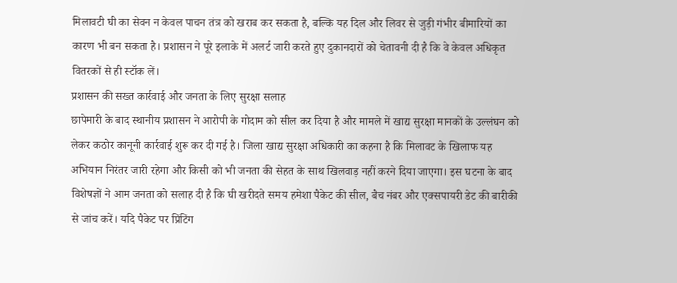मिलावटी घी का सेवन न केवल पाचन तंत्र को खराब कर सकता है, बल्कि यह दिल और लिवर से जुड़ी गंभीर बीमारियों का कारण भी बन सकता है। प्रशासन ने पूरे इलाके में अलर्ट जारी करते हुए दुकानदारों को चेतावनी दी है कि वे केवल अधिकृत वितरकों से ही स्टॉक लें।
प्रशासन की सख्त कार्रवाई और जनता के लिए सुरक्षा सलाह
छापेमारी के बाद स्थानीय प्रशासन ने आरोपी के गोदाम को सील कर दिया है और मामले में खाद्य सुरक्षा मानकों के उल्लंघन को लेकर कठोर कानूनी कार्रवाई शुरू कर दी गई है। जिला खाद्य सुरक्षा अधिकारी का कहना है कि मिलावट के खिलाफ यह अभियान निरंतर जारी रहेगा और किसी को भी जनता की सेहत के साथ खिलवाड़ नहीं करने दिया जाएगा। इस घटना के बाद विशेषज्ञों ने आम जनता को सलाह दी है कि घी खरीदते समय हमेशा पैकेट की सील, बैच नंबर और एक्सपायरी डेट की बारीकी से जांच करें। यदि पैकेट पर प्रिंटिंग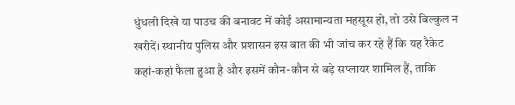धुंधली दिखे या पाउच की बनावट में कोई असामान्यता महसूस हो, तो उसे बिल्कुल न खरीदें। स्थानीय पुलिस और प्रशासन इस बात की भी जांच कर रहे हैं कि यह रैकेट कहां-कहां फैला हुआ है और इसमें कौन-कौन से बड़े सप्लायर शामिल हैं, ताकि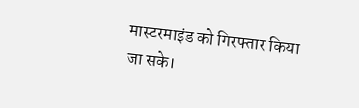मास्टरमाइंड को गिरफ्तार किया जा सके।